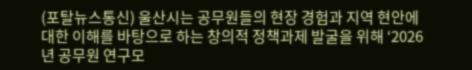(포탈뉴스통신) 울산시는 공무원들의 현장 경험과 지역 현안에 대한 이해를 바탕으로 하는 창의적 정책과제 발굴을 위해 ‘2026년 공무원 연구모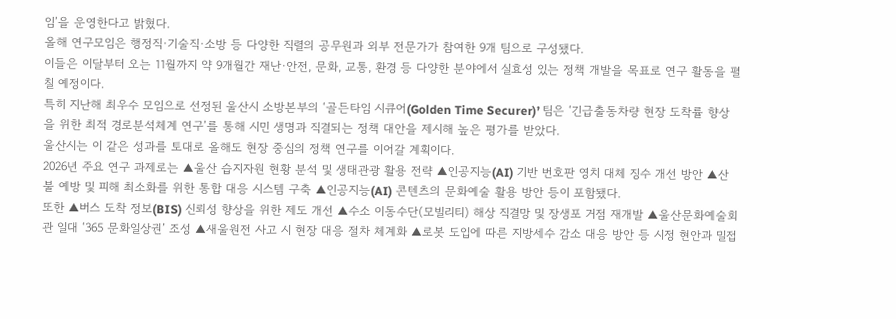임’을 운영한다고 밝혔다.
올해 연구모임은 행정직·기술직·소방 등 다양한 직렬의 공무원과 외부 전문가가 참여한 9개 팀으로 구성됐다.
이들은 이달부터 오는 11월까지 약 9개월간 재난·안전, 문화, 교통, 환경 등 다양한 분야에서 실효성 있는 정책 개발을 목표로 연구 활동을 펼칠 예정이다.
특히 지난해 최우수 모임으로 선정된 울산시 소방본부의 ‘골든타임 시큐어(Golden Time Securer)’ 팀은 ‘긴급출동차량 현장 도착률 향상을 위한 최적 경로분석체계 연구’를 통해 시민 생명과 직결되는 정책 대안을 제시해 높은 평가를 받았다.
울산시는 이 같은 성과를 토대로 올해도 현장 중심의 정책 연구를 이어갈 계획이다.
2026년 주요 연구 과제로는 ▲울산 습지자원 현황 분석 및 생태관광 활용 전략 ▲인공지능(AI) 기반 번호판 영치 대체 징수 개선 방안 ▲산불 예방 및 피해 최소화를 위한 통합 대응 시스템 구축 ▲인공지능(AI) 콘텐츠의 문화예술 활용 방안 등이 포함됐다.
또한 ▲버스 도착 정보(BIS) 신뢰성 향상을 위한 제도 개선 ▲수소 이동수단(모빌리티) 해상 직결망 및 장생포 거점 재개발 ▲울산문화예술회관 일대 ‘365 문화일상권’ 조성 ▲새울원전 사고 시 현장 대응 절차 체계화 ▲로봇 도입에 따른 지방세수 감소 대응 방안 등 시정 현안과 밀접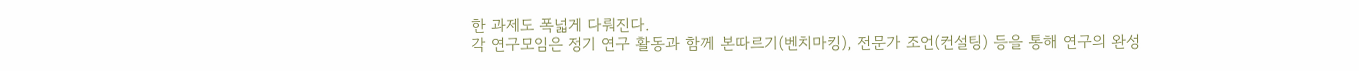한 과제도 폭넓게 다뤄진다.
각 연구모임은 정기 연구 활동과 함께 본따르기(벤치마킹), 전문가 조언(컨설팅) 등을 통해 연구의 완성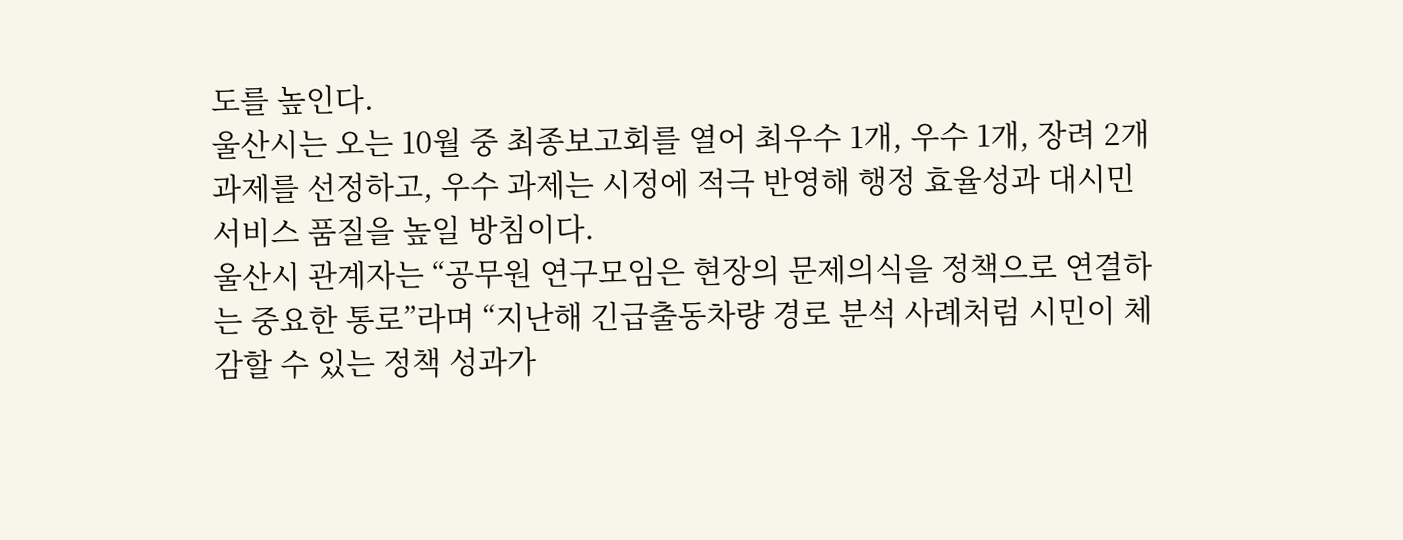도를 높인다.
울산시는 오는 10월 중 최종보고회를 열어 최우수 1개, 우수 1개, 장려 2개 과제를 선정하고, 우수 과제는 시정에 적극 반영해 행정 효율성과 대시민 서비스 품질을 높일 방침이다.
울산시 관계자는 “공무원 연구모임은 현장의 문제의식을 정책으로 연결하는 중요한 통로”라며 “지난해 긴급출동차량 경로 분석 사례처럼 시민이 체감할 수 있는 정책 성과가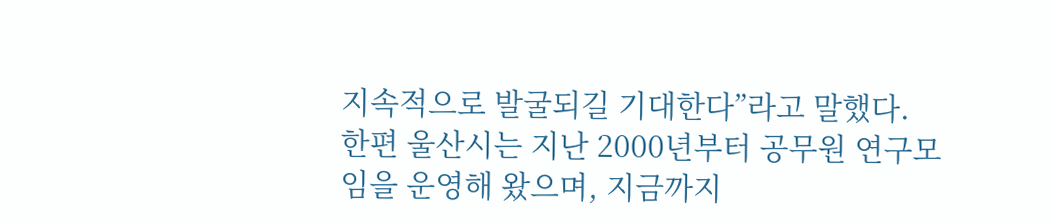지속적으로 발굴되길 기대한다”라고 말했다.
한편 울산시는 지난 2000년부터 공무원 연구모임을 운영해 왔으며, 지금까지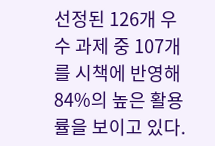선정된 126개 우수 과제 중 107개를 시책에 반영해 84%의 높은 활용률을 보이고 있다.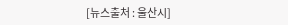[뉴스출처 : 울산시]